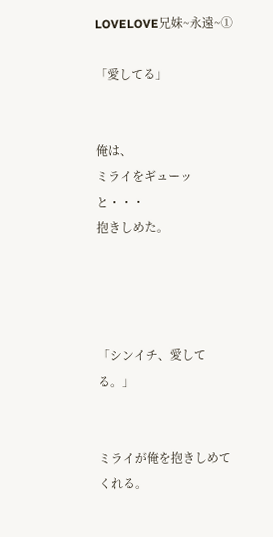LOVELOVE兄妹~永遠~①

「愛してる」


俺は、
ミライをギューッと・・・
抱きしめた。




「シンイチ、愛してる。」


ミライが俺を抱きしめてくれる。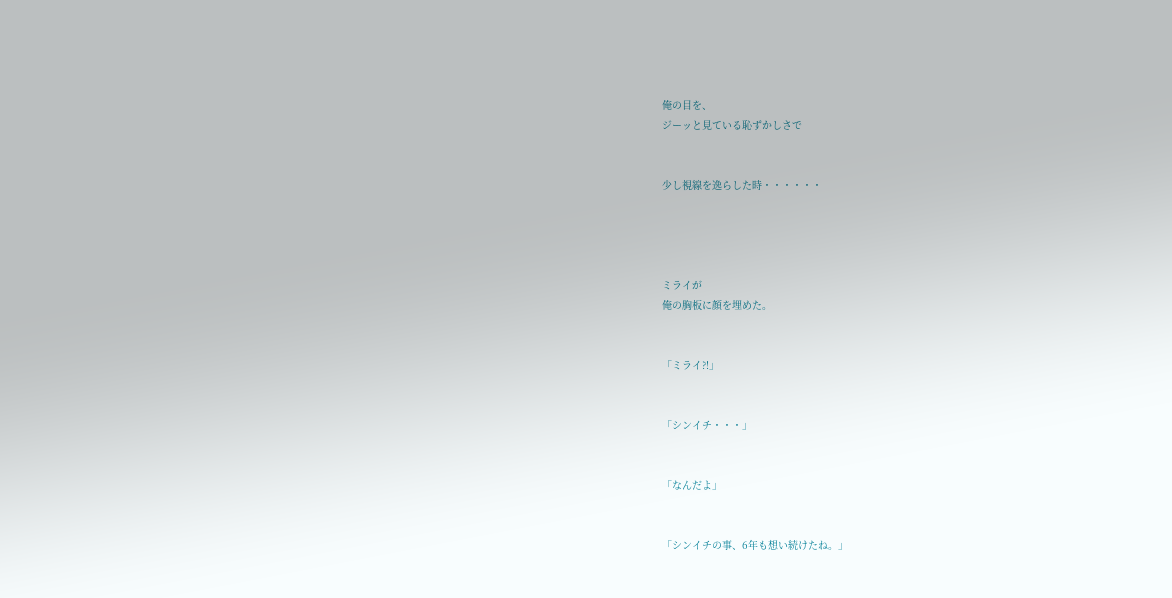俺の目を、
ジーッと見ている恥ずかしさで


少し視線を逸らした時・・・・・・




ミライが
俺の胸板に顔を埋めた。


「ミライ?!」


「シンイチ・・・」


「なんだよ」


「シンイチの事、6年も想い続けたね。」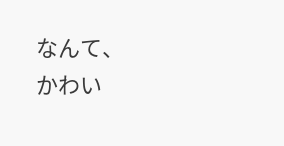なんて、
かわい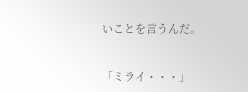いことを言うんだ。


「ミライ・・・」